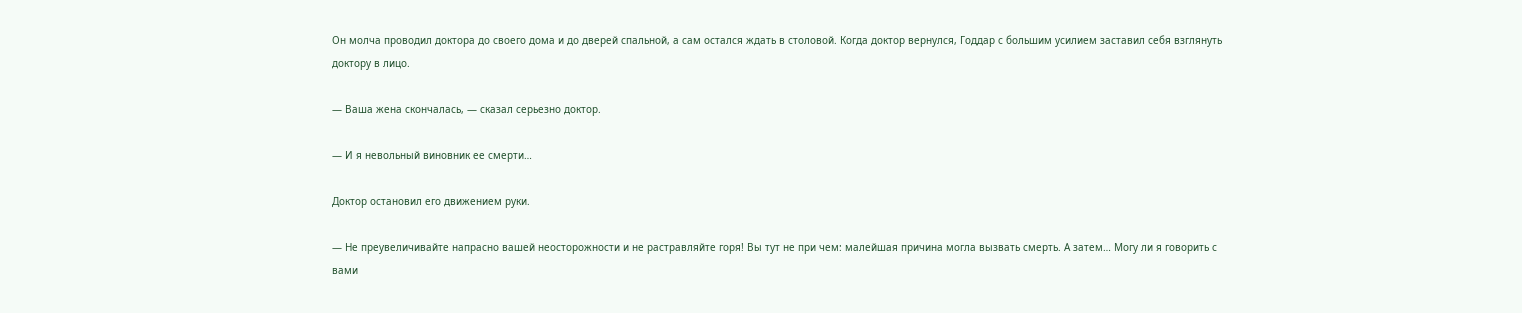Он молча проводил доктора до своего дома и до дверей спальной, а сам остался ждать в столовой. Когда доктор вернулся, Годдар с большим усилием заставил себя взглянуть доктору в лицо.

— Ваша жена скончалась, — сказал серьезно доктор.

— И я невольный виновник ее смерти…

Доктор остановил его движением руки.

— Не преувеличивайте напрасно вашей неосторожности и не растравляйте горя! Вы тут не при чем: малейшая причина могла вызвать смерть. А затем… Могу ли я говорить с вами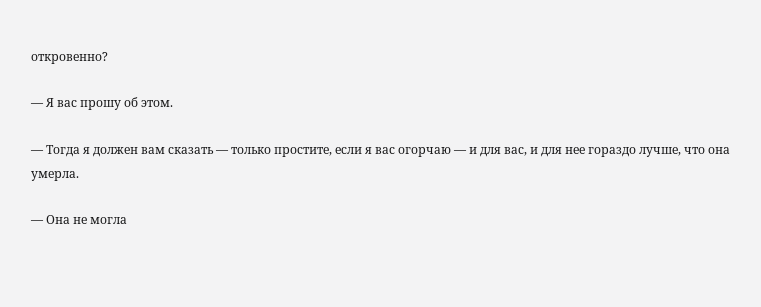откровенно?

— Я вас прошу об этом.

— Тогда я должен вам сказать — только простите, если я вас огорчаю — и для вас, и для нее гораздо лучше, что она умерла.

— Она не могла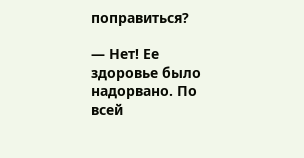поправиться?

— Нет! Ее здоровье было надорвано. По всей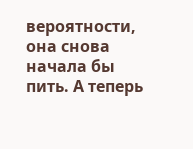вероятности, она снова начала бы пить. А теперь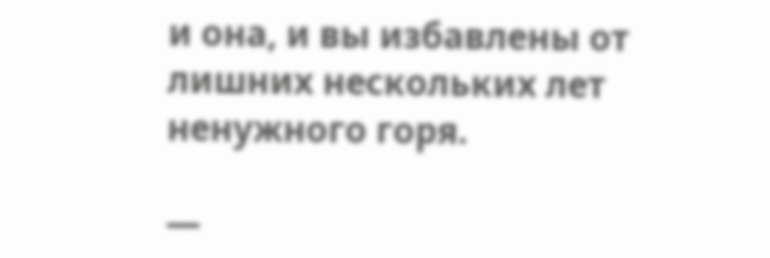и она, и вы избавлены от лишних нескольких лет ненужного горя.

—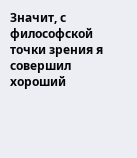Значит, с философской точки зрения я совершил хороший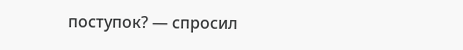поступок? — спросил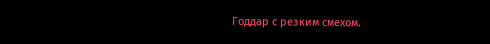Годдар с резким смехом.